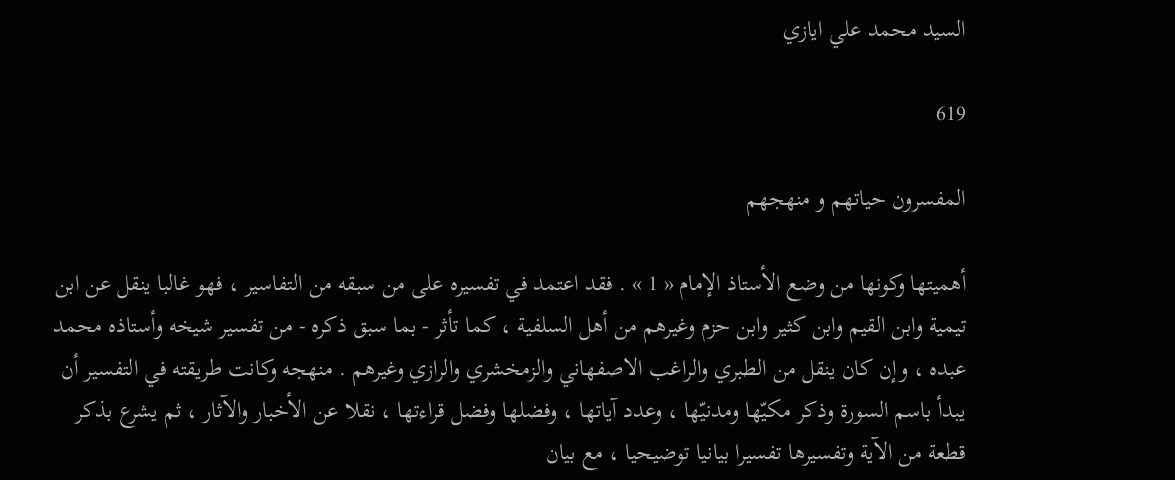السيد محمد علي ايازي

619

المفسرون حياتهم و منهجهم

أهميتها وكونها من وضع الأستاذ الإمام « 1 » . فقد اعتمد في تفسيره على من سبقه من التفاسير ، فهو غالبا ينقل عن ابن تيمية وابن القيم وابن كثير وابن حزم وغيرهم من أهل السلفية ، كما تأثر - بما سبق ذكره - من تفسير شيخه وأستاذه محمد عبده ، وإن كان ينقل من الطبري والراغب الاصفهاني والزمخشري والرازي وغيرهم . منهجه وكانت طريقته في التفسير أن يبدأ باسم السورة وذكر مكيّها ومدنيّها ، وعدد آياتها ، وفضلها وفضل قراءتها ، نقلا عن الأخبار والآثار ، ثم يشرع بذكر قطعة من الآية وتفسيرها تفسيرا بيانيا توضيحيا ، مع بيان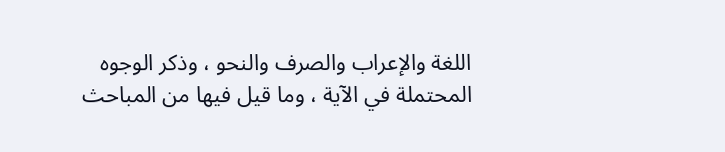اللغة والإعراب والصرف والنحو ، وذكر الوجوه المحتملة في الآية ، وما قيل فيها من المباحث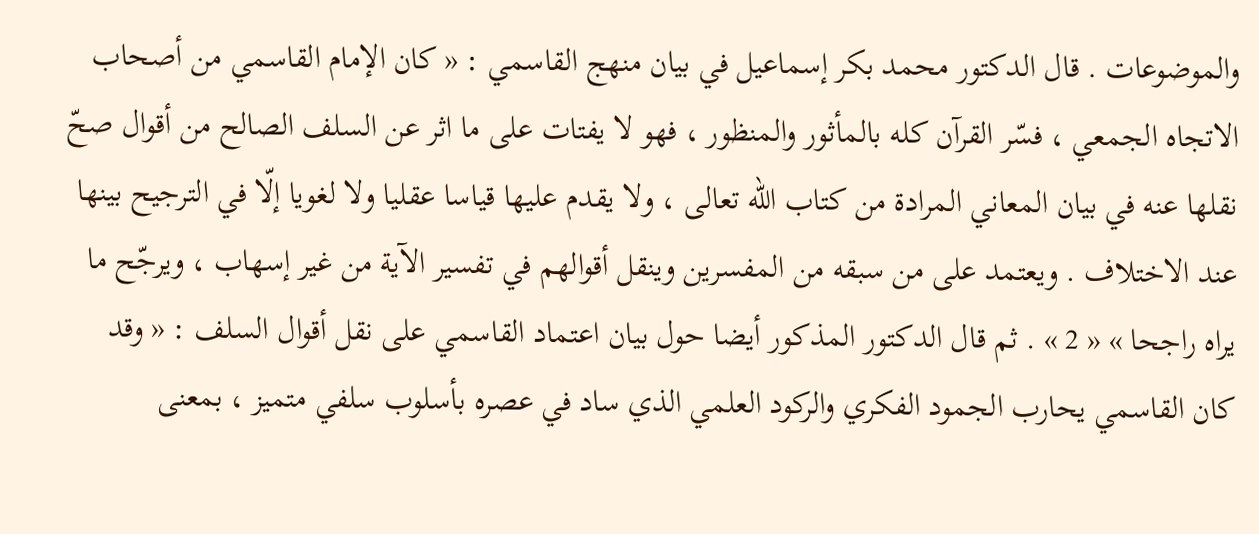والموضوعات . قال الدكتور محمد بكر إسماعيل في بيان منهج القاسمي : « كان الإمام القاسمي من أصحاب الاتجاه الجمعي ، فسّر القرآن كله بالمأثور والمنظور ، فهو لا يفتات على ما اثر عن السلف الصالح من أقوال صحّ نقلها عنه في بيان المعاني المرادة من كتاب الله تعالى ، ولا يقدم عليها قياسا عقليا ولا لغويا إلّا في الترجيح بينها عند الاختلاف . ويعتمد على من سبقه من المفسرين وينقل أقوالهم في تفسير الآية من غير إسهاب ، ويرجّح ما يراه راجحا » « 2 » . ثم قال الدكتور المذكور أيضا حول بيان اعتماد القاسمي على نقل أقوال السلف : « وقد كان القاسمي يحارب الجمود الفكري والركود العلمي الذي ساد في عصره بأسلوب سلفي متميز ، بمعنى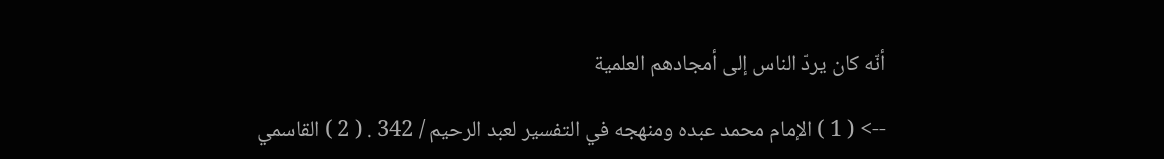أنّه كان يردّ الناس إلى أمجادهم العلمية

--> ( 1 ) الإمام محمد عبده ومنهجه في التفسير لعبد الرحيم / 342 . ( 2 ) القاسمي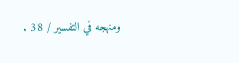ومنهجه في التفسير / 38 .